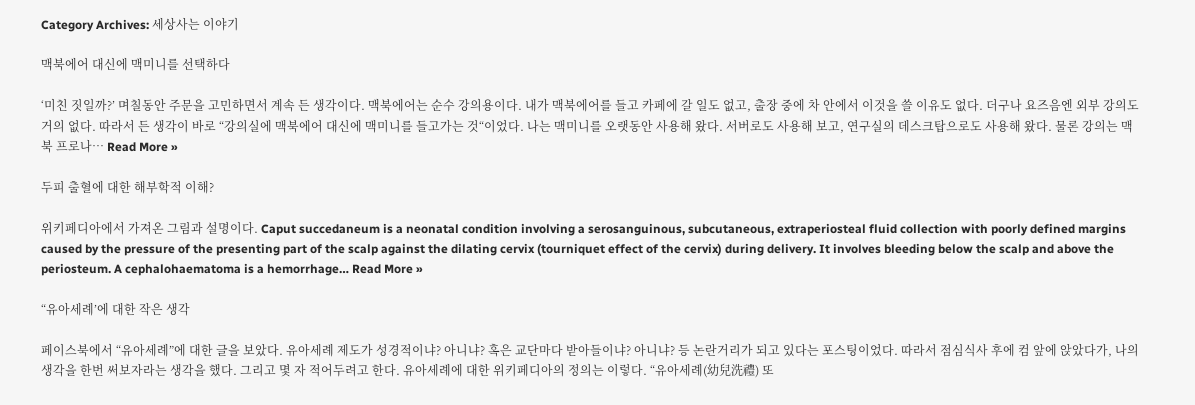Category Archives: 세상사는 이야기

맥북에어 대신에 맥미니를 선택하다

‘미친 짓일까?’ 며칠동안 주문을 고민하면서 계속 든 생각이다. 맥북에어는 순수 강의용이다. 내가 맥북에어를 들고 카페에 갈 일도 없고, 출장 중에 차 안에서 이것을 쓸 이유도 없다. 더구나 요즈음엔 외부 강의도 거의 없다. 따라서 든 생각이 바로 “강의실에 맥북에어 대신에 맥미니를 들고가는 것“이었다. 나는 맥미니를 오랫동안 사용해 왔다. 서버로도 사용해 보고, 연구실의 데스크탑으로도 사용해 왔다. 물론 강의는 맥북 프로나… Read More »

두피 출혈에 대한 해부학적 이해?

위키페디아에서 가져온 그림과 설명이다. Caput succedaneum is a neonatal condition involving a serosanguinous, subcutaneous, extraperiosteal fluid collection with poorly defined margins caused by the pressure of the presenting part of the scalp against the dilating cervix (tourniquet effect of the cervix) during delivery. It involves bleeding below the scalp and above the periosteum. A cephalohaematoma is a hemorrhage… Read More »

“유아세례’에 대한 작은 생각

페이스북에서 “유아세례”에 대한 글을 보았다. 유아세례 제도가 성경적이냐? 아니냐? 혹은 교단마다 받아들이냐? 아니냐? 등 논란거리가 되고 있다는 포스팅이었다. 따라서 점심식사 후에 컴 앞에 앉았다가, 나의 생각을 한번 써보자라는 생각을 했다. 그리고 몇 자 적어두려고 한다. 유아세례에 대한 위키페디아의 정의는 이렇다. “유아세례(幼兒洗禮) 또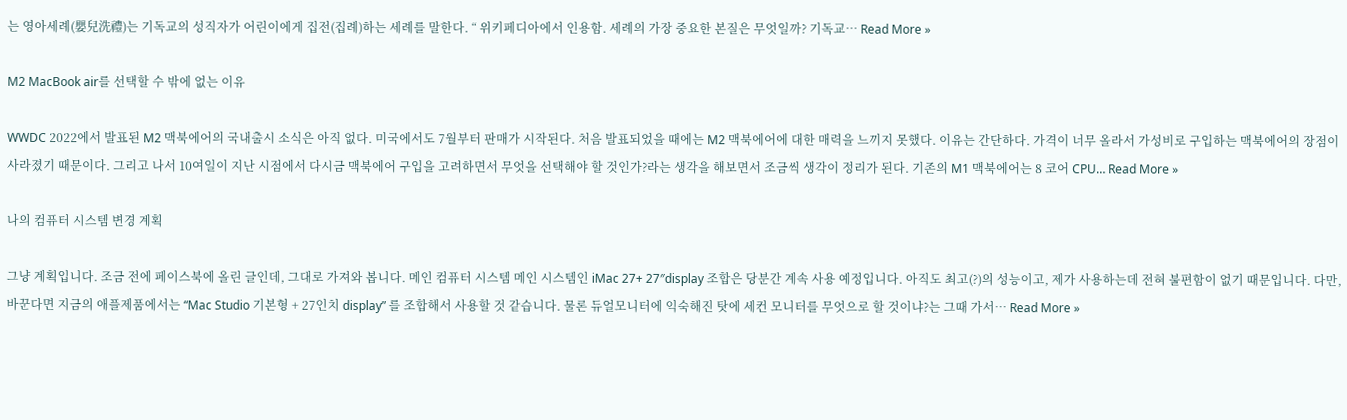는 영아세례(嬰兒洗禮)는 기독교의 성직자가 어린이에게 집전(집례)하는 세례를 말한다. “ 위키페디아에서 인용함. 세례의 가장 중요한 본질은 무엇일까? 기독교… Read More »

M2 MacBook air를 선택할 수 밖에 없는 이유

WWDC 2022에서 발표된 M2 맥북에어의 국내출시 소식은 아직 없다. 미국에서도 7월부터 판매가 시작된다. 처음 발표되었을 때에는 M2 맥북에어에 대한 매력을 느끼지 못했다. 이유는 간단하다. 가격이 너무 올라서 가성비로 구입하는 맥북에어의 장점이 사라졌기 때문이다. 그리고 나서 10여일이 지난 시점에서 다시금 맥북에어 구입을 고려하면서 무엇을 선택해야 할 것인가?라는 생각을 해보면서 조금씩 생각이 정리가 된다. 기존의 M1 맥북에어는 8 코어 CPU… Read More »

나의 컴퓨터 시스템 변경 계획

그냥 계획입니다. 조금 전에 페이스북에 올린 글인데, 그대로 가져와 봅니다. 메인 컴퓨터 시스템 메인 시스템인 iMac 27+ 27″display 조합은 당분간 계속 사용 예정입니다. 아직도 최고(?)의 성능이고, 제가 사용하는데 전혀 불편함이 없기 때문입니다. 다만, 바꾼다면 지금의 애플제품에서는 “Mac Studio 기본형 + 27인치 display” 를 조합해서 사용할 것 같습니다. 물론 듀얼모니터에 익숙해진 탓에 세컨 모니터를 무엇으로 할 것이냐?는 그때 가서… Read More »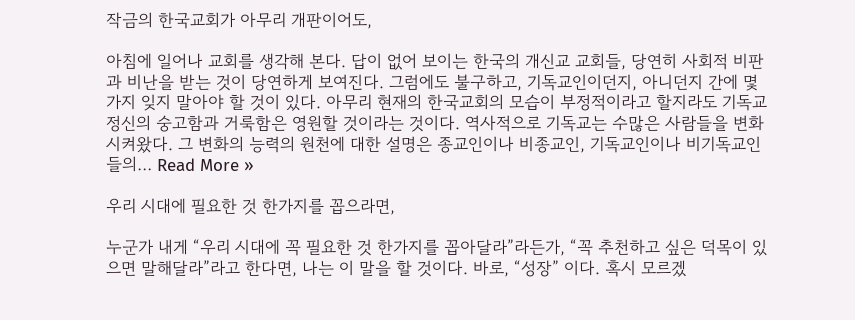작금의 한국교회가 아무리 개판이어도,

아침에 일어나 교회를 생각해 본다. 답이 없어 보이는 한국의 개신교 교회들, 당연히 사회적 비판과 비난을 받는 것이 당연하게 보여진다. 그럼에도 불구하고, 기독교인이던지, 아니던지 간에 몇가지 잊지 말아야 할 것이 있다. 아무리 현재의 한국교회의 모습이 부정적이라고 할지라도 기독교 정신의 숭고함과 거룩함은 영원할 것이라는 것이다. 역사적으로 기독교는 수많은 사람들을 변화시켜왔다. 그 변화의 능력의 원천에 대한 설명은 종교인이나 비종교인, 기독교인이나 비기독교인들의… Read More »

우리 시대에 필요한 것 한가지를 꼽으라면,

누군가 내게 “우리 시대에 꼭 필요한 것 한가지를 꼽아달라”라든가, “꼭 추천하고 싶은 덕목이 있으면 말해달라”라고 한다면, 나는 이 말을 할 것이다. 바로, “성장” 이다. 혹시 모르겠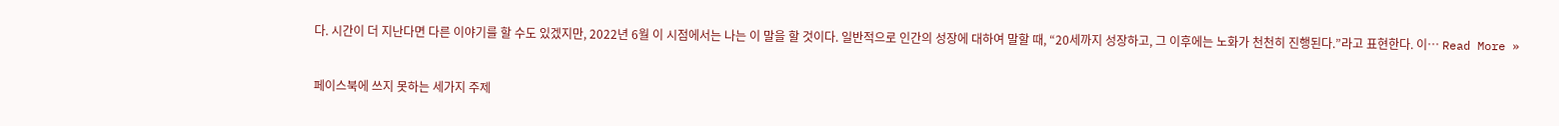다. 시간이 더 지난다면 다른 이야기를 할 수도 있겠지만, 2022년 6월 이 시점에서는 나는 이 말을 할 것이다. 일반적으로 인간의 성장에 대하여 말할 때, “20세까지 성장하고, 그 이후에는 노화가 천천히 진행된다.”라고 표현한다. 이… Read More »

페이스북에 쓰지 못하는 세가지 주제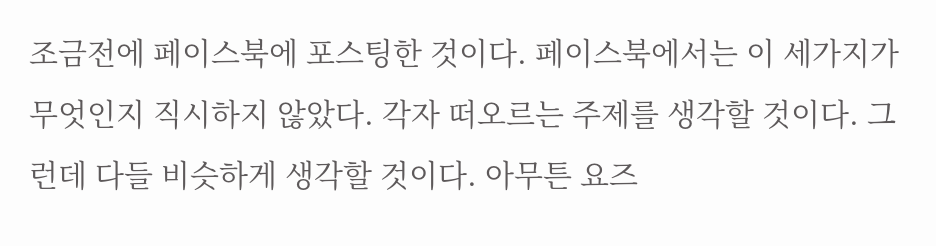조금전에 페이스북에 포스팅한 것이다. 페이스북에서는 이 세가지가 무엇인지 직시하지 않았다. 각자 떠오르는 주제를 생각할 것이다. 그런데 다들 비슷하게 생각할 것이다. 아무튼 요즈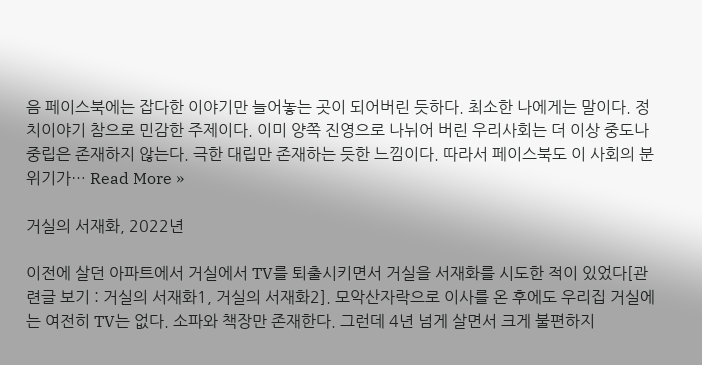음 페이스북에는 잡다한 이야기만 늘어놓는 곳이 되어버린 듯하다. 최소한 나에게는 말이다. 정치이야기 참으로 민감한 주제이다. 이미 양쪽 진영으로 나뉘어 버린 우리사회는 더 이상 중도나 중립은 존재하지 않는다. 극한 대립만 존재하는 듯한 느낌이다. 따라서 페이스북도 이 사회의 분위기가… Read More »

거실의 서재화, 2022년

이전에 살던 아파트에서 거실에서 TV를 퇴출시키면서 거실을 서재화를 시도한 적이 있었다[관련글 보기 : 거실의 서재화1, 거실의 서재화2]. 모악산자락으로 이사를 온 후에도 우리집 거실에는 여전히 TV는 없다. 소파와 책장만 존재한다. 그런데 4년 넘게 살면서 크게 불편하지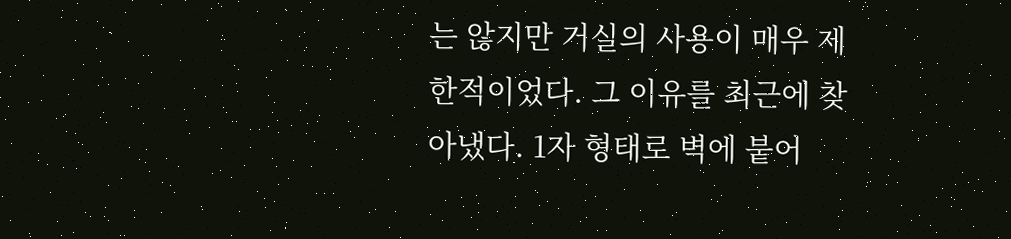는 않지만 거실의 사용이 매우 제한적이었다. 그 이유를 최근에 찾아냈다. 1자 형태로 벽에 붙어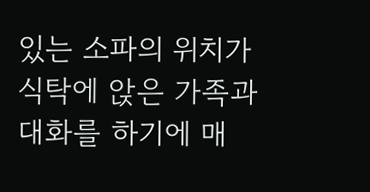있는 소파의 위치가 식탁에 앉은 가족과 대화를 하기에 매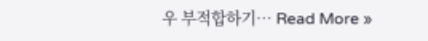우 부적합하기… Read More »